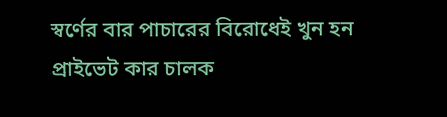স্বর্ণের বার পাচারের বিরোধেই খুন হন প্রাইভেট কার চালক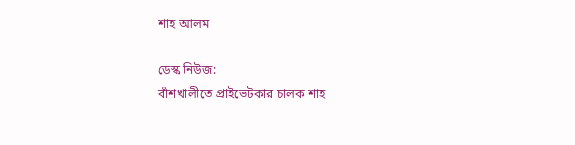শাহ আলম

ডেস্ক নিউজ:
বাঁশখালীতে প্রাইভেটকার চালক শাহ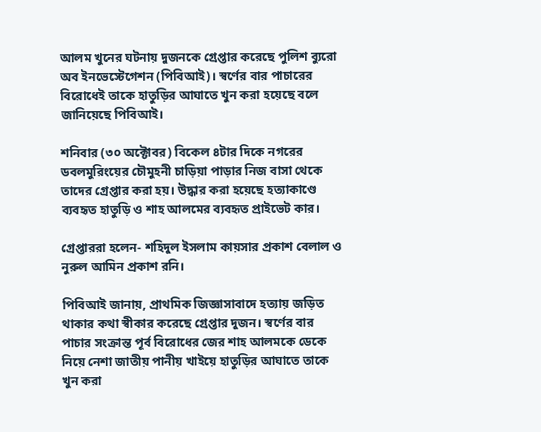আলম খুনের ঘটনায় দুজনকে গ্রেপ্তার করেছে পুলিশ ব্যুরো অব ইনভেস্টেগেশন (পিবিআই)। স্বর্ণের বার পাচারের বিরোধেই তাকে হাতুড়ির আঘাতে খুন করা হয়েছে বলে জানিয়েছে পিবিআই।

শনিবার (৩০ অক্টোবর) বিকেল ৪টার দিকে নগরের ডবলমুরিংয়ের চৌমুহনী চাড়িয়া পাড়ার নিজ বাসা থেকে তাদের গ্রেপ্তার করা হয়। উদ্ধার করা হয়েছে হত্যাকাণ্ডে ব্যবহৃত হাতুড়ি ও শাহ আলমের ব্যবহৃত প্রাইভেট কার।

গ্রেপ্তাররা হলেন- শহিদুল ইসলাম কায়সার প্রকাশ বেলাল ও নুরুল আমিন প্রকাশ রনি।

পিবিআই জানায়, প্রাথমিক জিজ্ঞাসাবাদে হত্যায় জড়িত থাকার কথা স্বীকার করেছে গ্রেপ্তার দুজন। স্বর্ণের বার পাচার সংক্রান্ত পূর্ব বিরোধের জের শাহ আলমকে ডেকে নিয়ে নেশা জাতীয় পানীয় খাইয়ে হাতুড়ির আঘাতে তাকে খুন করা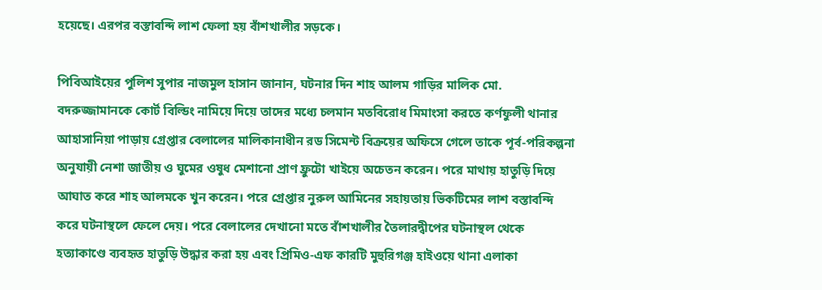হয়েছে। এরপর বস্তাবন্দি লাশ ফেলা হয় বাঁশখালীর সড়কে।

পিবিআইয়ের পুলিশ সুপার নাজমুল হাসান জানান, ঘটনার দিন শাহ আলম গাড়ির মালিক মো. বদরুজ্জামানকে কোর্ট বিল্ডিং নামিয়ে দিয়ে তাদের মধ্যে চলমান মতবিরোধ মিমাংসা করতে কর্ণফুলী থানার আহাসানিয়া পাড়ায় গ্রেপ্তার বেলালের মালিকানাধীন রড সিমেন্ট বিক্রয়ের অফিসে গেলে তাকে পূর্ব-পরিকল্পনা অনুযায়ী নেশা জাতীয় ও ঘুমের ওষুধ মেশানো প্রাণ ফ্রুটো খাইয়ে অচেতন করেন। পরে মাথায় হাতুড়ি দিয়ে আঘাত করে শাহ আলমকে খুন করেন। পরে গ্রেপ্তার নুরুল আমিনের সহায়তায় ভিকটিমের লাশ বস্তাবন্দি করে ঘটনাস্থলে ফেলে দেয়। পরে বেলালের দেখানো মতে বাঁশখালীর তৈলারদ্বীপের ঘটনাস্থল থেকে হত্যাকাণ্ডে ব্যবহৃত হাতুড়ি উদ্ধার করা হয় এবং প্রিমিও-এফ কারটি মুহুরিগঞ্জ হাইওয়ে থানা এলাকা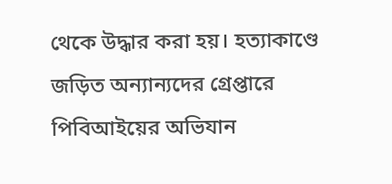থেকে উদ্ধার করা হয়। হত্যাকাণ্ডে জড়িত অন্যান্যদের গ্রেপ্তারে পিবিআইয়ের অভিযান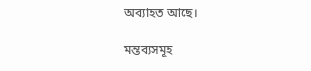অব্যাহত আছে।

মন্তব্যসমূহ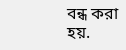বন্ধ করা হয়.